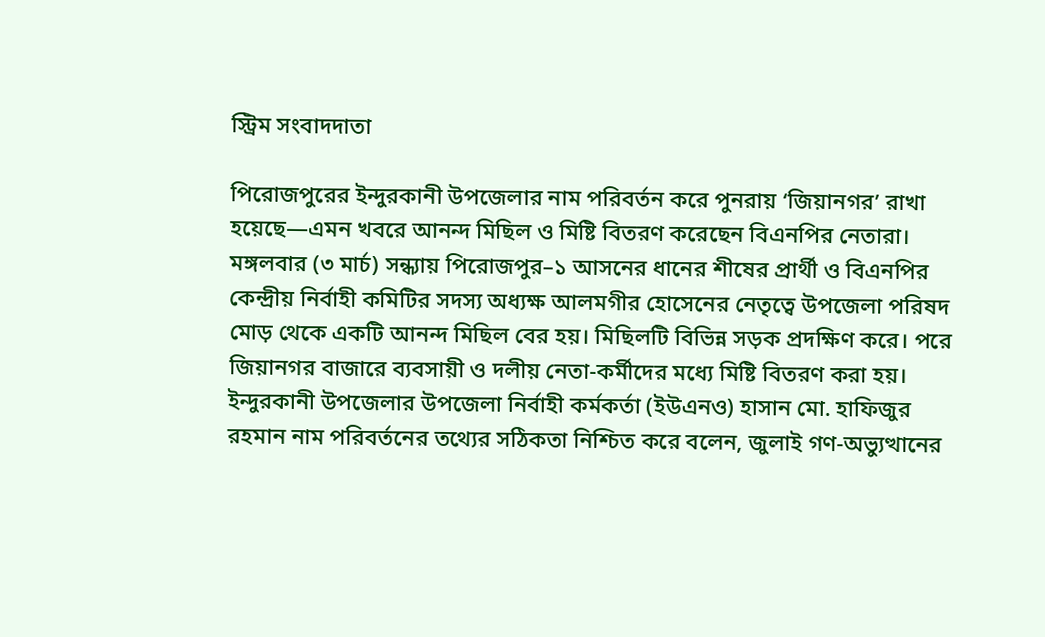স্ট্রিম সংবাদদাতা

পিরোজপুরের ইন্দুরকানী উপজেলার নাম পরিবর্তন করে পুনরায় ‘জিয়ানগর’ রাখা হয়েছে—এমন খবরে আনন্দ মিছিল ও মিষ্টি বিতরণ করেছেন বিএনপির নেতারা। মঙ্গলবার (৩ মার্চ) সন্ধ্যায় পিরোজপুর–১ আসনের ধানের শীষের প্রার্থী ও বিএনপির কেন্দ্রীয় নির্বাহী কমিটির সদস্য অধ্যক্ষ আলমগীর হোসেনের নেতৃত্বে উপজেলা পরিষদ মোড় থেকে একটি আনন্দ মিছিল বের হয়। মিছিলটি বিভিন্ন সড়ক প্রদক্ষিণ করে। পরে জিয়ানগর বাজারে ব্যবসায়ী ও দলীয় নেতা-কর্মীদের মধ্যে মিষ্টি বিতরণ করা হয়।
ইন্দুরকানী উপজেলার উপজেলা নির্বাহী কর্মকর্তা (ইউএনও) হাসান মো. হাফিজুর রহমান নাম পরিবর্তনের তথ্যের সঠিকতা নিশ্চিত করে বলেন, জুলাই গণ-অভ্যুত্থানের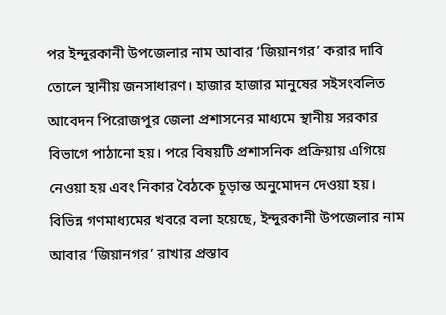পর ইন্দুরকানী উপজেলার নাম আবার ‘জিয়ানগর’ করার দাবি তোলে স্থানীয় জনসাধারণ। হাজার হাজার মানুষের সইসংবলিত আবেদন পিরোজপুর জেলা প্রশাসনের মাধ্যমে স্থানীয় সরকার বিভাগে পাঠানো হয়। পরে বিষয়টি প্রশাসনিক প্রক্রিয়ায় এগিয়ে নেওয়া হয় এবং নিকার বৈঠকে চূড়ান্ত অনুমোদন দেওয়া হয়।
বিভিন্ন গণমাধ্যমের খবরে বলা হয়েছে, ইন্দুরকানী উপজেলার নাম আবার ‘জিয়ানগর’ রাখার প্রস্তাব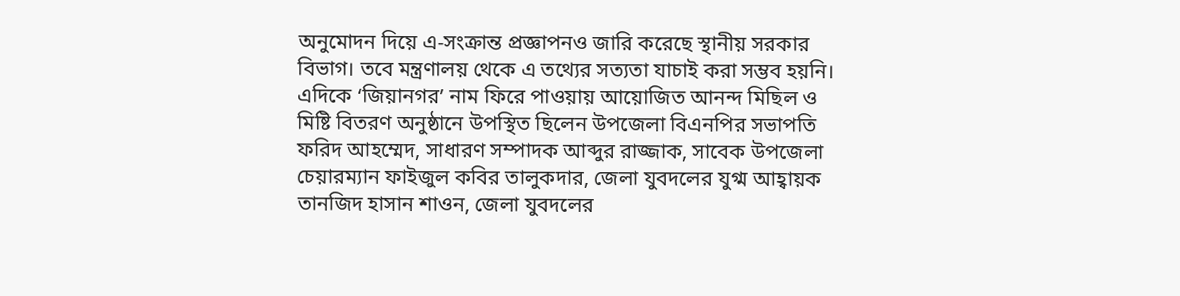অনুমোদন দিয়ে এ-সংক্রান্ত প্রজ্ঞাপনও জারি করেছে স্থানীয় সরকার বিভাগ। তবে মন্ত্রণালয় থেকে এ তথ্যের সত্যতা যাচাই করা সম্ভব হয়নি।
এদিকে ‘জিয়ানগর’ নাম ফিরে পাওয়ায় আয়োজিত আনন্দ মিছিল ও মিষ্টি বিতরণ অনুষ্ঠানে উপস্থিত ছিলেন উপজেলা বিএনপির সভাপতি ফরিদ আহম্মেদ, সাধারণ সম্পাদক আব্দুর রাজ্জাক, সাবেক উপজেলা চেয়ারম্যান ফাইজুল কবির তালুকদার, জেলা যুবদলের যুগ্ম আহ্বায়ক তানজিদ হাসান শাওন, জেলা যুবদলের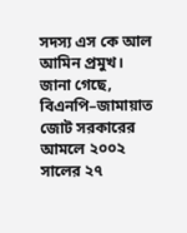সদস্য এস কে আল আমিন প্রমুখ।
জানা গেছে, বিএনপি–জামায়াত জোট সরকারের আমলে ২০০২ সালের ২৭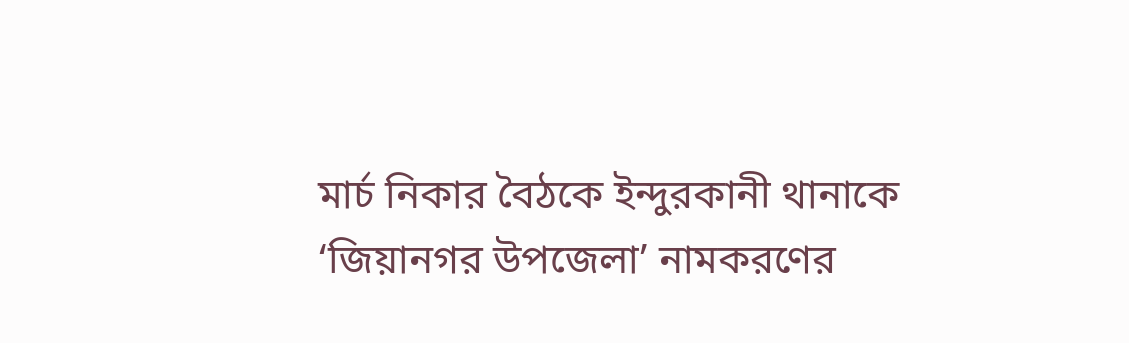মার্চ নিকার বৈঠকে ইন্দুরকানী থানাকে ‘জিয়ানগর উপজেলা’ নামকরণের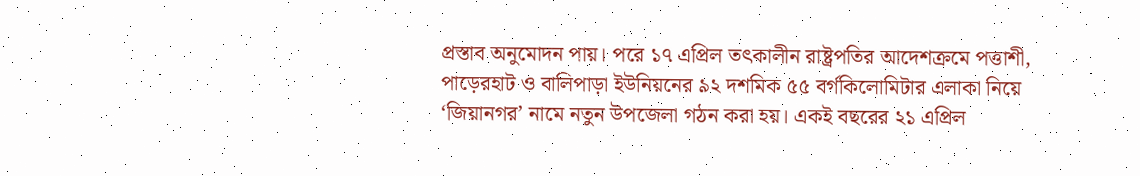প্রস্তাব অনুমোদন পায়। পরে ১৭ এপ্রিল তৎকালীন রাষ্ট্রপতির আদেশক্রমে পত্তাশী, পাড়েরহাট ও বালিপাড়া ইউনিয়নের ৯২ দশমিক ৫৫ বর্গকিলোমিটার এলাকা নিয়ে ‘জিয়ানগর’ নামে নতুন উপজেলা গঠন করা হয়। একই বছরের ২১ এপ্রিল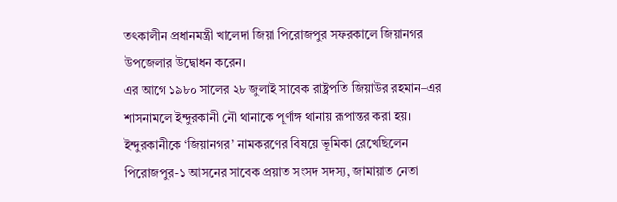তৎকালীন প্রধানমন্ত্রী খালেদা জিয়া পিরোজপুর সফরকালে জিয়ানগর উপজেলার উদ্বোধন করেন।
এর আগে ১৯৮০ সালের ২৮ জুলাই সাবেক রাষ্ট্রপতি জিয়াউর রহমান–এর শাসনামলে ইন্দুরকানী নৌ থানাকে পূর্ণাঙ্গ থানায় রূপান্তর করা হয়। ইন্দুরকানীকে ‘জিয়ানগর’ নামকরণের বিষয়ে ভূমিকা রেখেছিলেন পিরোজপুর-১ আসনের সাবেক প্রয়াত সংসদ সদস্য, জামায়াত নেতা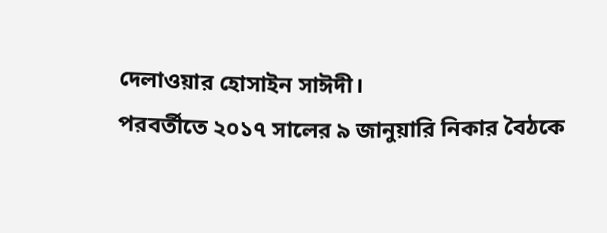দেলাওয়ার হোসাইন সাঈদী।
পরবর্তীতে ২০১৭ সালের ৯ জানুয়ারি নিকার বৈঠকে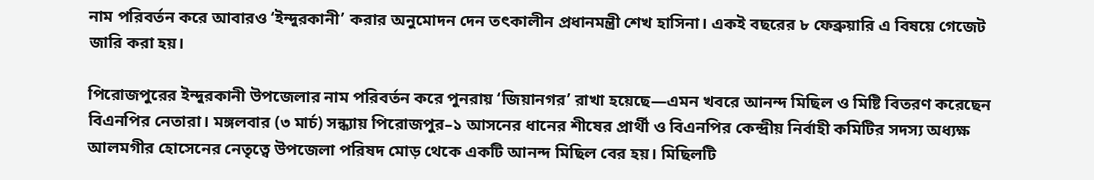নাম পরিবর্তন করে আবারও ‘ইন্দুরকানী’ করার অনুমোদন দেন তৎকালীন প্রধানমন্ত্রী শেখ হাসিনা। একই বছরের ৮ ফেব্রুয়ারি এ বিষয়ে গেজেট জারি করা হয়।

পিরোজপুরের ইন্দুরকানী উপজেলার নাম পরিবর্তন করে পুনরায় ‘জিয়ানগর’ রাখা হয়েছে—এমন খবরে আনন্দ মিছিল ও মিষ্টি বিতরণ করেছেন বিএনপির নেতারা। মঙ্গলবার (৩ মার্চ) সন্ধ্যায় পিরোজপুর–১ আসনের ধানের শীষের প্রার্থী ও বিএনপির কেন্দ্রীয় নির্বাহী কমিটির সদস্য অধ্যক্ষ আলমগীর হোসেনের নেতৃত্বে উপজেলা পরিষদ মোড় থেকে একটি আনন্দ মিছিল বের হয়। মিছিলটি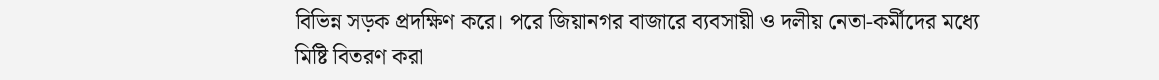বিভিন্ন সড়ক প্রদক্ষিণ করে। পরে জিয়ানগর বাজারে ব্যবসায়ী ও দলীয় নেতা-কর্মীদের মধ্যে মিষ্টি বিতরণ করা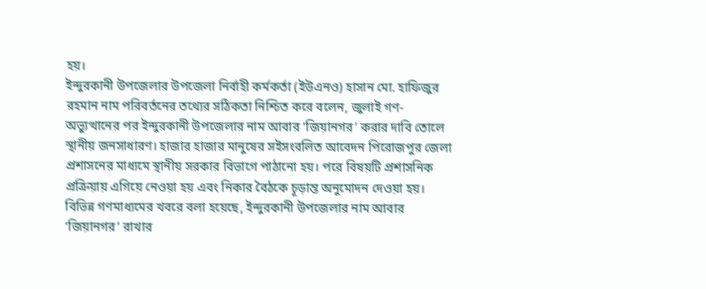হয়।
ইন্দুরকানী উপজেলার উপজেলা নির্বাহী কর্মকর্তা (ইউএনও) হাসান মো. হাফিজুর রহমান নাম পরিবর্তনের তথ্যের সঠিকতা নিশ্চিত করে বলেন, জুলাই গণ-অভ্যুত্থানের পর ইন্দুরকানী উপজেলার নাম আবার ‘জিয়ানগর’ করার দাবি তোলে স্থানীয় জনসাধারণ। হাজার হাজার মানুষের সইসংবলিত আবেদন পিরোজপুর জেলা প্রশাসনের মাধ্যমে স্থানীয় সরকার বিভাগে পাঠানো হয়। পরে বিষয়টি প্রশাসনিক প্রক্রিয়ায় এগিয়ে নেওয়া হয় এবং নিকার বৈঠকে চূড়ান্ত অনুমোদন দেওয়া হয়।
বিভিন্ন গণমাধ্যমের খবরে বলা হয়েছে, ইন্দুরকানী উপজেলার নাম আবার ‘জিয়ানগর’ রাখার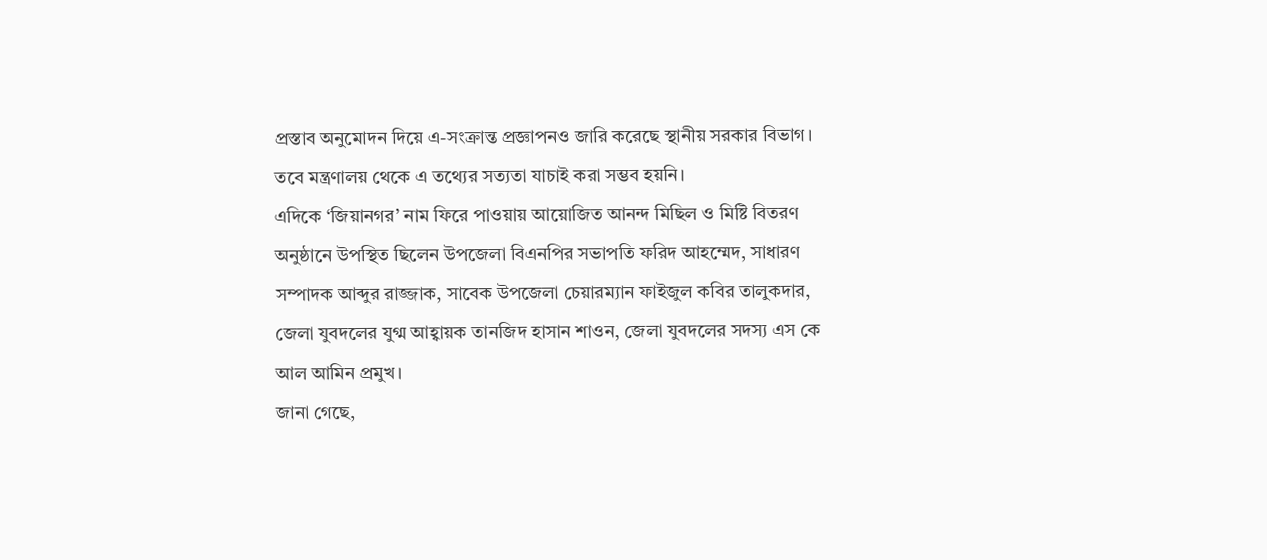প্রস্তাব অনুমোদন দিয়ে এ-সংক্রান্ত প্রজ্ঞাপনও জারি করেছে স্থানীয় সরকার বিভাগ। তবে মন্ত্রণালয় থেকে এ তথ্যের সত্যতা যাচাই করা সম্ভব হয়নি।
এদিকে ‘জিয়ানগর’ নাম ফিরে পাওয়ায় আয়োজিত আনন্দ মিছিল ও মিষ্টি বিতরণ অনুষ্ঠানে উপস্থিত ছিলেন উপজেলা বিএনপির সভাপতি ফরিদ আহম্মেদ, সাধারণ সম্পাদক আব্দুর রাজ্জাক, সাবেক উপজেলা চেয়ারম্যান ফাইজুল কবির তালুকদার, জেলা যুবদলের যুগ্ম আহ্বায়ক তানজিদ হাসান শাওন, জেলা যুবদলের সদস্য এস কে আল আমিন প্রমুখ।
জানা গেছে,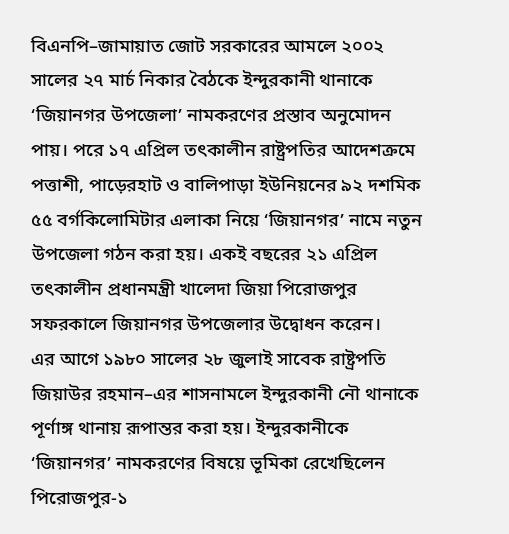বিএনপি–জামায়াত জোট সরকারের আমলে ২০০২ সালের ২৭ মার্চ নিকার বৈঠকে ইন্দুরকানী থানাকে ‘জিয়ানগর উপজেলা’ নামকরণের প্রস্তাব অনুমোদন পায়। পরে ১৭ এপ্রিল তৎকালীন রাষ্ট্রপতির আদেশক্রমে পত্তাশী, পাড়েরহাট ও বালিপাড়া ইউনিয়নের ৯২ দশমিক ৫৫ বর্গকিলোমিটার এলাকা নিয়ে ‘জিয়ানগর’ নামে নতুন উপজেলা গঠন করা হয়। একই বছরের ২১ এপ্রিল তৎকালীন প্রধানমন্ত্রী খালেদা জিয়া পিরোজপুর সফরকালে জিয়ানগর উপজেলার উদ্বোধন করেন।
এর আগে ১৯৮০ সালের ২৮ জুলাই সাবেক রাষ্ট্রপতি জিয়াউর রহমান–এর শাসনামলে ইন্দুরকানী নৌ থানাকে পূর্ণাঙ্গ থানায় রূপান্তর করা হয়। ইন্দুরকানীকে ‘জিয়ানগর’ নামকরণের বিষয়ে ভূমিকা রেখেছিলেন পিরোজপুর-১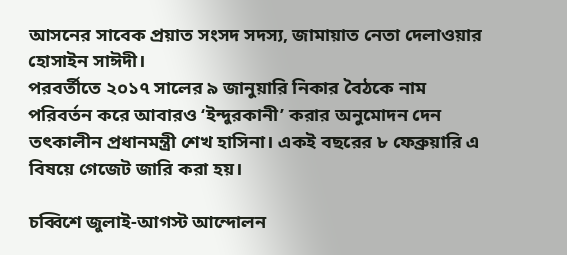আসনের সাবেক প্রয়াত সংসদ সদস্য, জামায়াত নেতা দেলাওয়ার হোসাইন সাঈদী।
পরবর্তীতে ২০১৭ সালের ৯ জানুয়ারি নিকার বৈঠকে নাম পরিবর্তন করে আবারও ‘ইন্দুরকানী’ করার অনুমোদন দেন তৎকালীন প্রধানমন্ত্রী শেখ হাসিনা। একই বছরের ৮ ফেব্রুয়ারি এ বিষয়ে গেজেট জারি করা হয়।

চব্বিশে জুলাই-আগস্ট আন্দোলন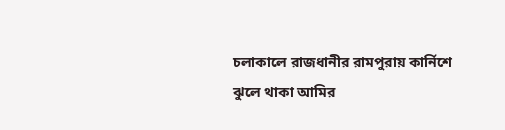চলাকালে রাজধানীর রামপুরায় কার্নিশে ঝুলে থাকা আমির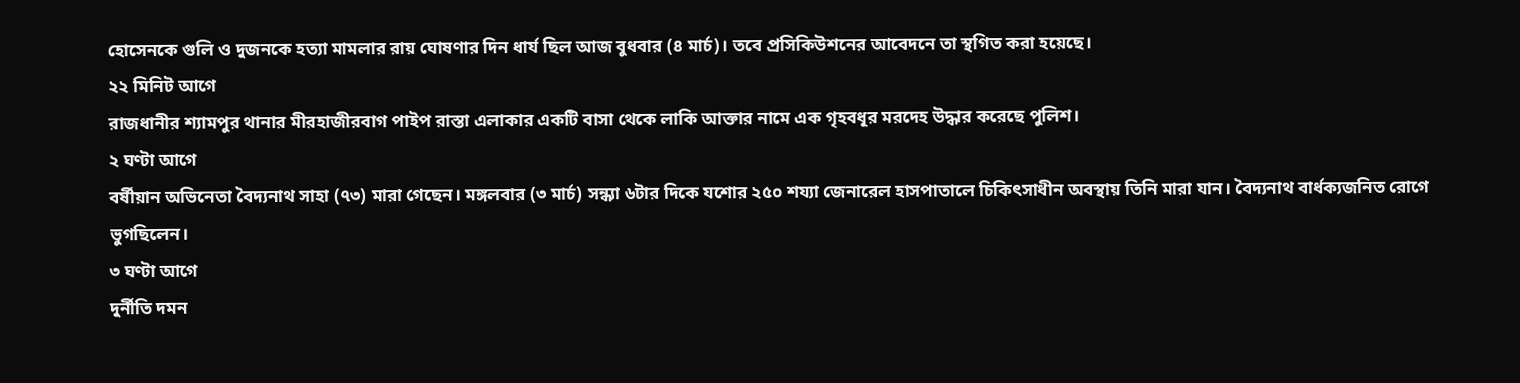হোসেনকে গুলি ও দুজনকে হত্যা মামলার রায় ঘোষণার দিন ধার্য ছিল আজ বুধবার (৪ মার্চ)। তবে প্রসিকিউশনের আবেদনে তা স্থগিত করা হয়েছে।
২২ মিনিট আগে
রাজধানীর শ্যামপুর থানার মীরহাজীরবাগ পাইপ রাস্তা এলাকার একটি বাসা থেকে লাকি আক্তার নামে এক গৃহবধূর মরদেহ উদ্ধার করেছে পুলিশ।
২ ঘণ্টা আগে
বর্ষীয়ান অভিনেতা বৈদ্যনাথ সাহা (৭৩) মারা গেছেন। মঙ্গলবার (৩ মার্চ) সন্ধ্যা ৬টার দিকে যশোর ২৫০ শয্যা জেনারেল হাসপাতালে চিকিৎসাধীন অবস্থায় তিনি মারা যান। বৈদ্যনাথ বার্ধক্যজনিত রোগে ভুগছিলেন।
৩ ঘণ্টা আগে
দুর্নীতি দমন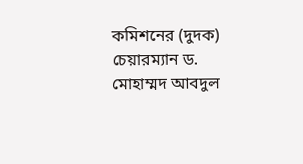কমিশনের (দুদক) চেয়ারম্যান ড. মোহাম্মদ আবদুল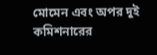মোমেন এবং অপর দুই কমিশনারের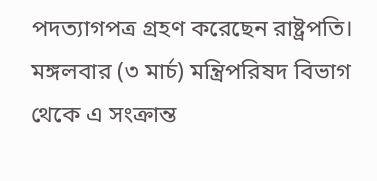পদত্যাগপত্র গ্রহণ করেছেন রাষ্ট্রপতি। মঙ্গলবার (৩ মার্চ) মন্ত্রিপরিষদ বিভাগ থেকে এ সংক্রান্ত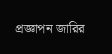প্রজ্ঞাপন জারির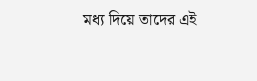মধ্য দিয়ে তাদের এই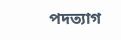পদত্যাগ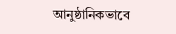আনুষ্ঠানিকভাবে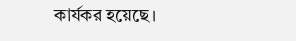কার্যকর হয়েছে।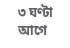৩ ঘণ্টা আগে